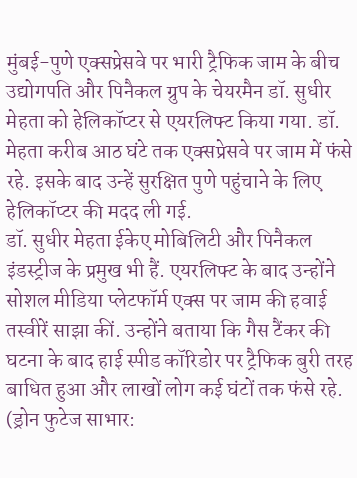मुंबई-पुणे एक्सप्रेसवे पर भारी ट्रैफिक जाम के बीच उद्योगपति और पिनैकल ग्रुप के चेयरमैन डॉ. सुधीर मेहता को हेलिकॉप्टर से एयरलिफ्ट किया गया. डॉ. मेहता करीब आठ घंटे तक एक्सप्रेसवे पर जाम में फंसे रहे. इसके बाद उन्हें सुरक्षित पुणे पहुंचाने के लिए हेलिकॉप्टर की मदद ली गई.
डॉ. सुधीर मेहता ईकेए मोबिलिटी और पिनैकल इंडस्ट्रीज के प्रमुख भी हैं. एयरलिफ्ट के बाद उन्होंने सोशल मीडिया प्लेटफॉर्म एक्स पर जाम की हवाई तस्वीरें साझा कीं. उन्होंने बताया कि गैस टैंकर की घटना के बाद हाई स्पीड कॉरिडोर पर ट्रैफिक बुरी तरह बाधित हुआ और लाखों लोग कई घंटों तक फंसे रहे.
(ड्रोन फुटेज साभार: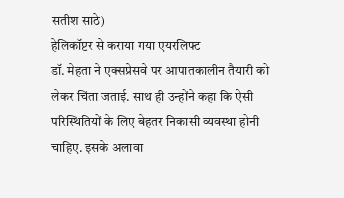सतीश साठे)
हेलिकॉप्टर से कराया गया एयरलिफ्ट
डॉ. मेहता ने एक्सप्रेसवे पर आपातकालीन तैयारी को लेकर चिंता जताई. साथ ही उन्होंने कहा कि ऐसी परिस्थितियों के लिए बेहतर निकासी व्यवस्था होनी चाहिए. इसके अलावा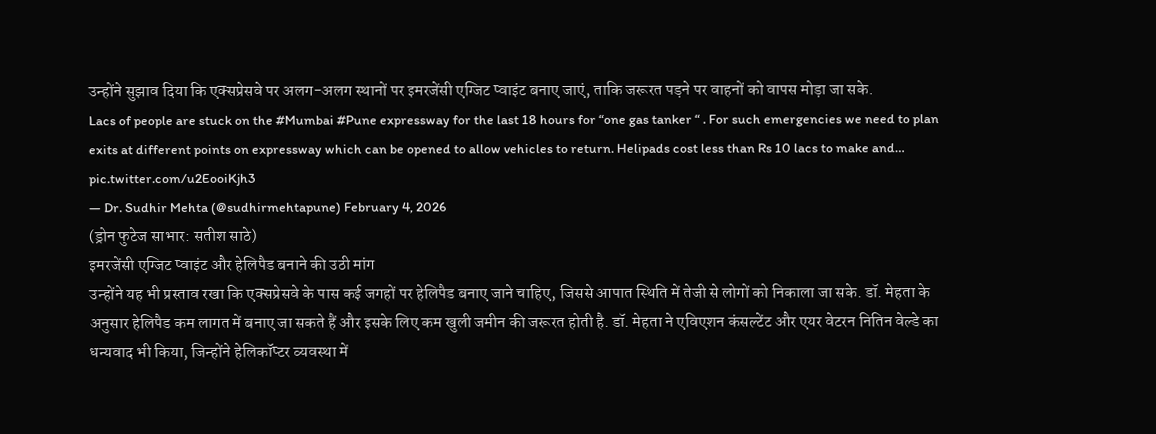उन्होंने सुझाव दिया कि एक्सप्रेसवे पर अलग-अलग स्थानों पर इमरजेंसी एग्जिट प्वाइंट बनाए जाएं, ताकि जरूरत पड़ने पर वाहनों को वापस मोड़ा जा सके.
Lacs of people are stuck on the #Mumbai #Pune expressway for the last 18 hours for “one gas tanker “ . For such emergencies we need to plan exits at different points on expressway which can be opened to allow vehicles to return. Helipads cost less than Rs 10 lacs to make and… pic.twitter.com/u2EooiKjh3
— Dr. Sudhir Mehta (@sudhirmehtapune) February 4, 2026
(ड्रोन फुटेज साभार: सतीश साठे)
इमरजेंसी एग्जिट प्वाइंट और हेलिपैड बनाने की उठी मांग
उन्होंने यह भी प्रस्ताव रखा कि एक्सप्रेसवे के पास कई जगहों पर हेलिपैड बनाए जाने चाहिए, जिससे आपात स्थिति में तेजी से लोगों को निकाला जा सके. डॉ. मेहता के अनुसार हेलिपैड कम लागत में बनाए जा सकते हैं और इसके लिए कम खुली जमीन की जरूरत होती है. डॉ. मेहता ने एविएशन कंसल्टेंट और एयर वेटरन नितिन वेल्डे का धन्यवाद भी किया, जिन्होंने हेलिकॉप्टर व्यवस्था में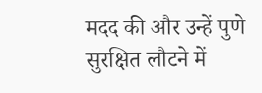मदद की और उन्हें पुणे सुरक्षित लौटने में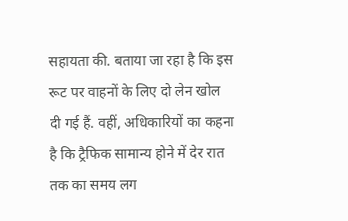सहायता की. बताया जा रहा है कि इस रूट पर वाहनों के लिए दो लेन खोल दी गई हैं. वहीं, अधिकारियों का कहना है कि ट्रैफिक सामान्य होने में देर रात तक का समय लग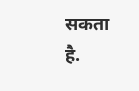सकता है.